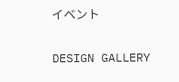イベント

DESIGN GALLERY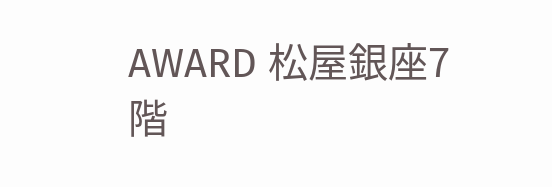AWARD 松屋銀座7階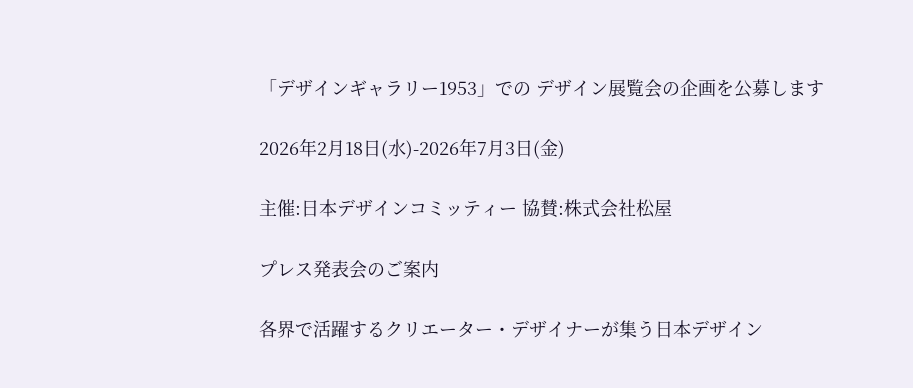「デザインギャラリー1953」での デザイン展覧会の企画を公募します

2026年2月18日(水)-2026年7月3日(金)

主催:日本デザインコミッティー 協賛:株式会社松屋

プレス発表会のご案内

各界で活躍するクリエーター・デザイナーが集う日本デザイン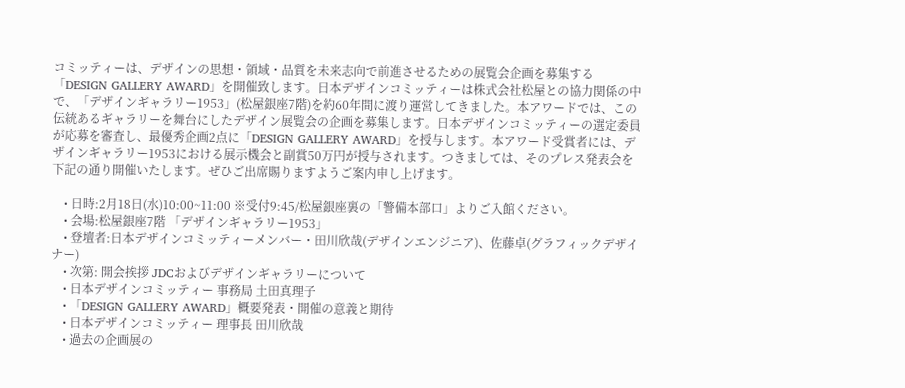コミッティーは、デザインの思想・領域・品質を未来志向で前進させるための展覧会企画を募集する「DESIGN GALLERY AWARD」を開催致します。日本デザインコミッティーは株式会社松屋との協力関係の中で、「デザインギャラリー1953」(松屋銀座7階)を約60年間に渡り運営してきました。本アワードでは、この伝統あるギャラリーを舞台にしたデザイン展覧会の企画を募集します。日本デザインコミッティーの選定委員が応募を審査し、最優秀企画2点に「DESIGN GALLERY AWARD」を授与します。本アワード受賞者には、デザインギャラリー1953における展示機会と副賞50万円が授与されます。つきましては、そのプレス発表会を下記の通り開催いたします。ぜひご出席賜りますようご案内申し上げます。

    • 日時:2月18日(水)10:00~11:00 ※受付9:45/松屋銀座裏の「警備本部口」よりご入館ください。
    • 会場:松屋銀座7階 「デザインギャラリー1953」
    • 登壇者:日本デザインコミッティーメンバー・田川欣哉(デザインエンジニア)、佐藤卓(グラフィックデザイナー)
    • 次第: 開会挨拶 JDCおよびデザインギャラリーについて
    • 日本デザインコミッティー 事務局 土田真理子
    • 「DESIGN GALLERY AWARD」概要発表・開催の意義と期待
    • 日本デザインコミッティー 理事長 田川欣哉
    • 過去の企画展の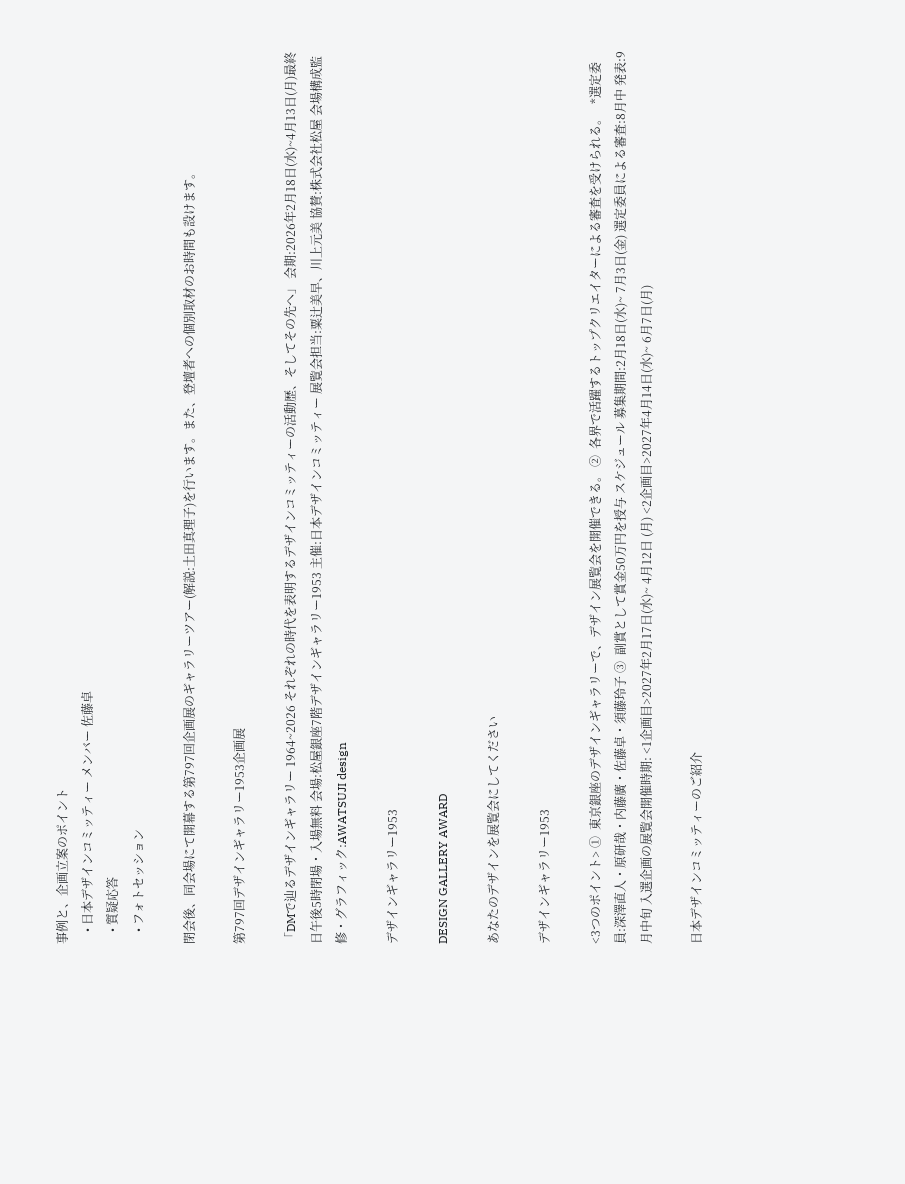事例と、企画立案のポイント
    • 日本デザインコミッティー メンバー 佐藤卓
    • 質疑応答
    • フォトセッション

閉会後、同会場にて開幕する第797回企画展のギャラリーツアー(解説:土田真理子)を行います。また、登壇者への個別取材のお時間も設けます。

第797回デザインギャラリー1953企画展

「DMで辿るデザインギャラリー 1964~2026 それぞれの時代を表明するデザインコミッティーの活動歴、そしてその先へ」 会期:2026年2月18日(水)~4月13日(月)最終日午後5時閉場・入場無料 会場:松屋銀座7階デザインギャラリー1953 主催:日本デザインコミッティー 展覧会担当:粟辻美早、川上元美 協賛:株式会社松屋 会場構成監修・グラフィック:AWATSUJI design

デザインギャラリー1953

DESIGN GALLERY AWARD

あなたのデザインを展覧会にしてください

デザインギャラリー1953

<3つのポイント> ①  東京銀座のデザインギャラリーで、デザイン展覧会を開催できる。 ②  各界で活躍するトップクリエイターによる審査を受けられる。   *選定委員:深澤直人・原研哉・内藤廣・佐藤卓・須藤玲子 ③  副賞として賞金50万円を授与 スケジュール 募集期間:2月18日(水)~ 7月3日(金) 選定委員による審査:8月中 発表:9月中旬 入選企画の展覧会開催時期: <1企画目>2027年2月17日(水)~ 4月12日 (月) <2企画目>2027年4月14日(水)~ 6月7日(月)

日本デザインコミッティーのご紹介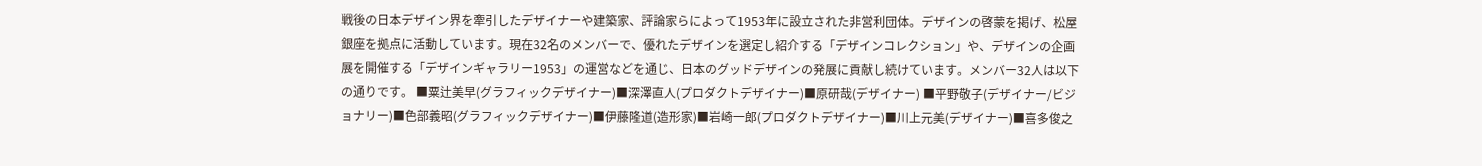戦後の日本デザイン界を牽引したデザイナーや建築家、評論家らによって1953年に設立された非営利団体。デザインの啓蒙を掲げ、松屋銀座を拠点に活動しています。現在32名のメンバーで、優れたデザインを選定し紹介する「デザインコレクション」や、デザインの企画展を開催する「デザインギャラリー1953」の運営などを通じ、日本のグッドデザインの発展に貢献し続けています。メンバー32人は以下の通りです。 ■粟辻美早(グラフィックデザイナー)■深澤直人(プロダクトデザイナー)■原研哉(デザイナー) ■平野敬子(デザイナー/ビジョナリー)■色部義昭(グラフィックデザイナー)■伊藤隆道(造形家)■岩崎一郎(プロダクトデザイナー)■川上元美(デザイナー)■喜多俊之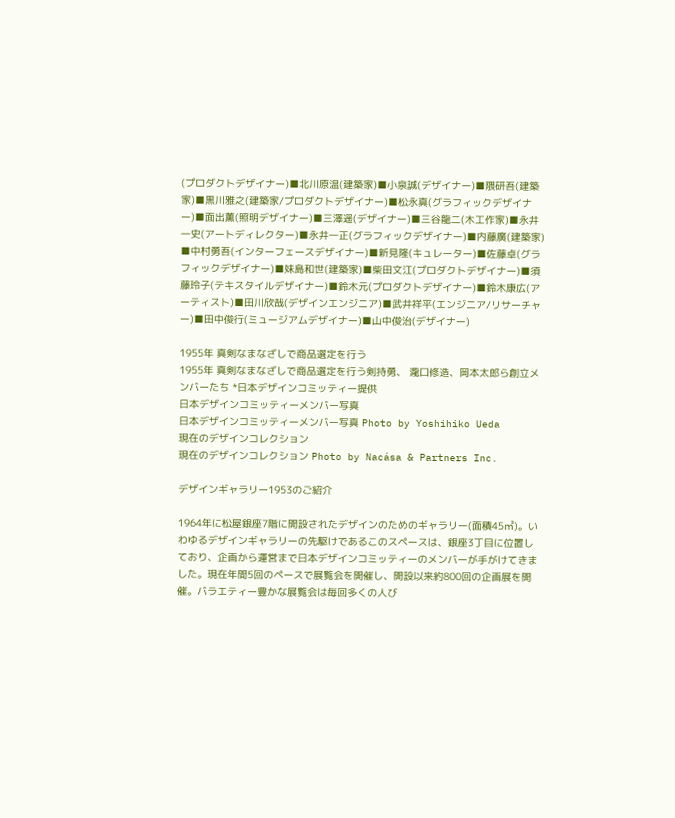(プロダクトデザイナー)■北川原温(建築家)■小泉誠(デザイナー)■隈研吾(建築家)■黒川雅之(建築家/プロダクトデザイナー)■松永真(グラフィックデザイナー)■面出薫(照明デザイナー)■三澤遥(デザイナー)■三谷龍二(木工作家)■永井一史(アートディレクター)■永井一正(グラフィックデザイナー)■内藤廣(建築家) ■中村勇吾(インターフェースデザイナー)■新見隆(キュレーター)■佐藤卓(グラフィックデザイナー)■妹島和世(建築家)■柴田文江(プロダクトデザイナー)■須藤玲子(テキスタイルデザイナー)■鈴木元(プロダクトデザイナー)■鈴木康広(アーティスト)■田川欣哉(デザインエンジニア)■武井祥平(エンジニア/リサーチャー)■田中俊行(ミュージアムデザイナー)■山中俊治(デザイナー)

1955年 真剣なまなざしで商品選定を行う
1955年 真剣なまなざしで商品選定を行う剣持勇、 瀧口修造、岡本太郎ら創立メンバーたち *日本デザインコミッティー提供
日本デザインコミッティーメンバー写真
日本デザインコミッティーメンバー写真 Photo by Yoshihiko Ueda
現在のデザインコレクション
現在のデザインコレクション Photo by Nacása & Partners Inc.

デザインギャラリー1953のご紹介

1964年に松屋銀座7階に開設されたデザインのためのギャラリー(面積45㎡)。いわゆるデザインギャラリーの先駆けであるこのスペースは、銀座3丁目に位置しており、企画から運営まで日本デザインコミッティーのメンバーが手がけてきました。現在年間5回のペースで展覧会を開催し、開設以来約800回の企画展を開催。バラエティー豊かな展覧会は毎回多くの人び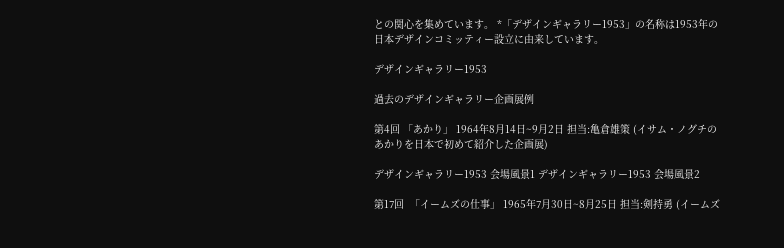との関心を集めています。 *「デザインギャラリー1953」の名称は1953年の日本デザインコミッティー設立に由来しています。

デザインギャラリー1953

過去のデザインギャラリー企画展例

第4回 「あかり」 1964年8月14日~9月2日 担当:亀倉雄策 (イサム・ノグチのあかりを日本で初めて紹介した企画展)

デザインギャラリー1953 会場風景1 デザインギャラリー1953 会場風景2

第17回  「イームズの仕事」 1965年7月30日~8月25日 担当:剣持勇 (イームズ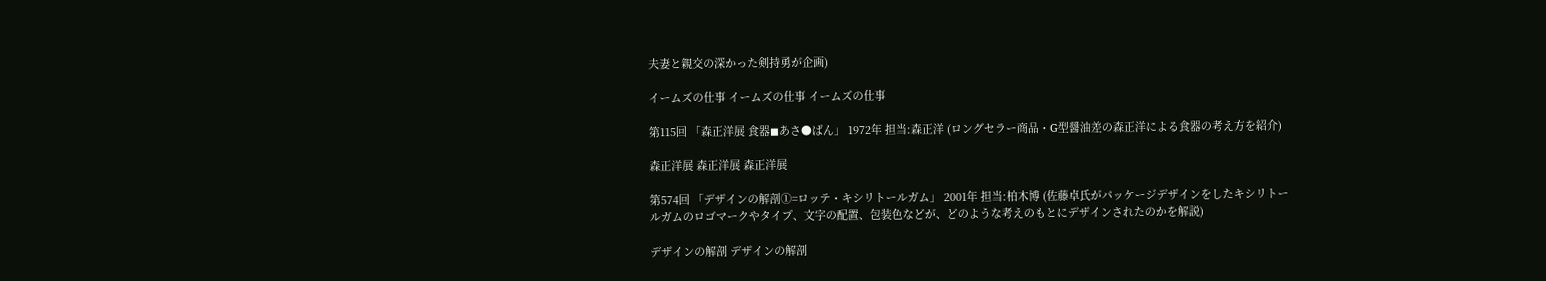夫妻と親交の深かった剣持勇が企画)

イームズの仕事 イームズの仕事 イームズの仕事

第115回 「森正洋展 食器◼あさ●ばん」 1972年 担当:森正洋 (ロングセラー商品・G型醤油差の森正洋による食器の考え方を紹介)

森正洋展 森正洋展 森正洋展

第574回 「デザインの解剖①=ロッテ・キシリトールガム」 2001年 担当:柏木博 (佐藤卓氏がパッケージデザインをしたキシリトールガムのロゴマークやタイプ、文字の配置、包装色などが、どのような考えのもとにデザインされたのかを解説)

デザインの解剖 デザインの解剖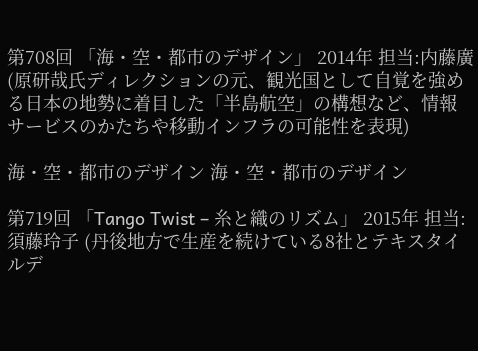第708回 「海・空・都市のデザイン」 2014年 担当:内藤廣 (原研哉氏ディレクションの元、観光国として自覚を強める日本の地勢に着目した「半島航空」の構想など、情報サービスのかたちや移動インフラの可能性を表現)

海・空・都市のデザイン 海・空・都市のデザイン

第719回 「Tango Twist – 糸と織のリズム」 2015年 担当:須藤玲子 (丹後地方で生産を続けている8社とテキスタイルデ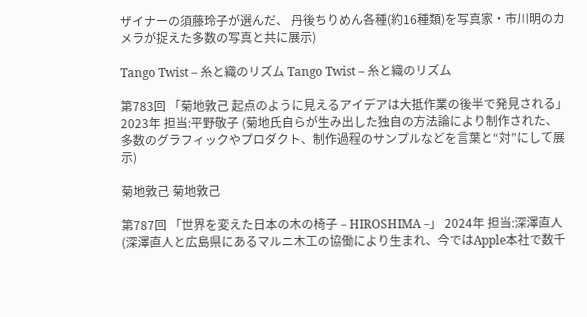ザイナーの須藤玲子が選んだ、 丹後ちりめん各種(約16種類)を写真家・市川明のカメラが捉えた多数の写真と共に展示)

Tango Twist – 糸と織のリズム Tango Twist – 糸と織のリズム

第783回 「菊地敦己 起点のように見えるアイデアは大抵作業の後半で発見される」 2023年 担当:平野敬子 (菊地氏自らが生み出した独自の方法論により制作された、多数のグラフィックやプロダクト、制作過程のサンプルなどを言葉と“対”にして展示)

菊地敦己 菊地敦己

第787回 「世界を変えた日本の木の椅子 – HIROSHIMA –」 2024年 担当:深澤直人 (深澤直人と広島県にあるマルニ木工の協働により生まれ、今ではApple本社で数千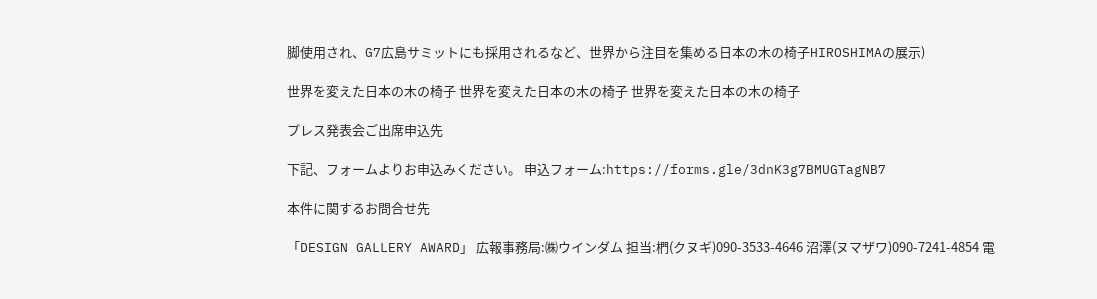脚使用され、G7広島サミットにも採用されるなど、世界から注目を集める日本の木の椅子HIROSHIMAの展示)

世界を変えた日本の木の椅子 世界を変えた日本の木の椅子 世界を変えた日本の木の椅子

プレス発表会ご出席申込先

下記、フォームよりお申込みください。 申込フォーム:https://forms.gle/3dnK3g7BMUGTagNB7

本件に関するお問合せ先

「DESIGN GALLERY AWARD」 広報事務局:㈱ウインダム 担当:椚(クヌギ)090-3533-4646 沼澤(ヌマザワ)090-7241-4854 電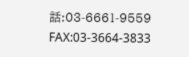話:03-6661-9559 FAX:03-3664-3833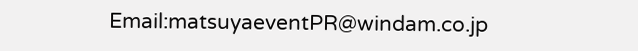Email:matsuyaeventPR@windam.co.jp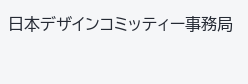日本デザインコミッティー事務局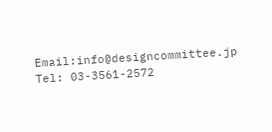Email:info@designcommittee.jp Tel: 03-3561-2572